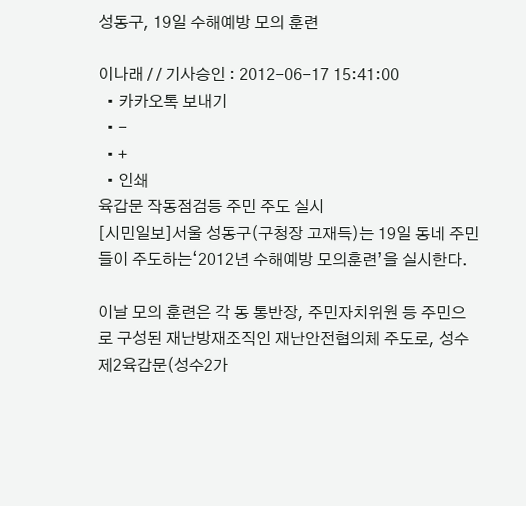성동구, 19일 수해예방 모의 훈련

이나래 / / 기사승인 : 2012-06-17 15:41:00
  • 카카오톡 보내기
  • -
  • +
  • 인쇄
육갑문 작동점검등 주민 주도 실시
[시민일보]서울 성동구(구청장 고재득)는 19일 동네 주민들이 주도하는‘2012년 수해예방 모의훈련’을 실시한다.

이날 모의 훈련은 각 동 통반장, 주민자치위원 등 주민으로 구성된 재난방재조직인 재난안전협의체 주도로, 성수제2육갑문(성수2가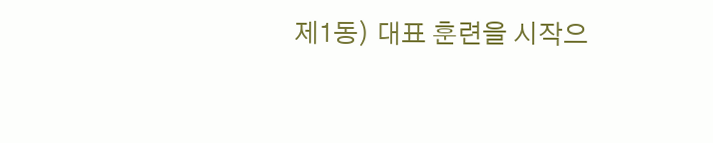제1동) 대표 훈련을 시작으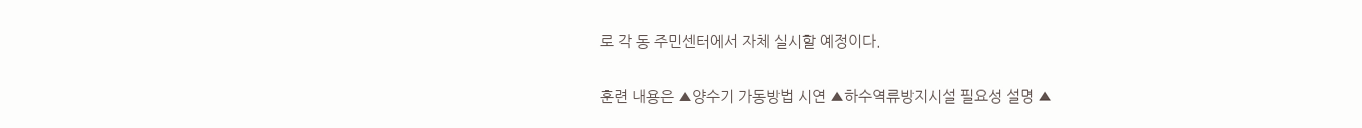로 각 동 주민센터에서 자체 실시할 예정이다.

훈련 내용은 ▲양수기 가동방법 시연 ▲하수역류방지시설 필요성 설명 ▲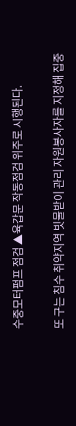수중모터펌프 점검 ▲육갑문 작동점검 위주로 시행된다.

또 구는 침수 취약지역 빗물받이 관리 자원봉사자를 지정해 집중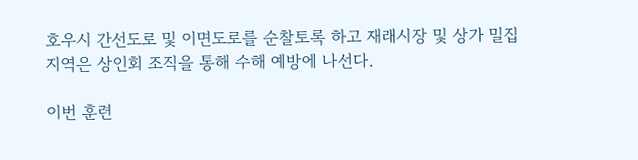호우시 간선도로 및 이면도로를 순찰토록 하고 재래시장 및 상가 밀집 지역은 상인회 조직을 통해 수해 예방에 나선다.

이번 훈련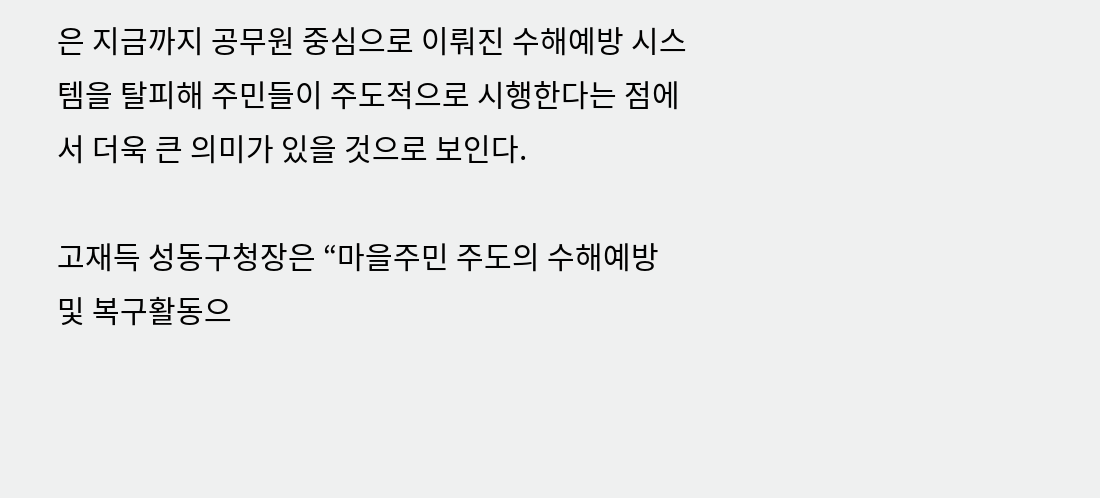은 지금까지 공무원 중심으로 이뤄진 수해예방 시스템을 탈피해 주민들이 주도적으로 시행한다는 점에서 더욱 큰 의미가 있을 것으로 보인다.

고재득 성동구청장은 “마을주민 주도의 수해예방 및 복구활동으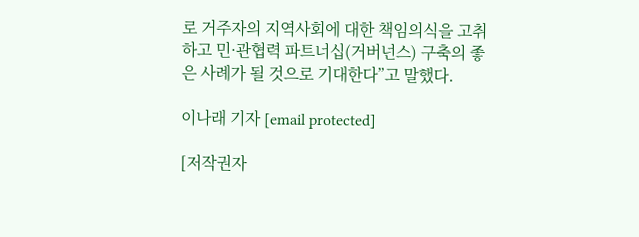로 거주자의 지역사회에 대한 책임의식을 고취하고 민·관협력 파트너십(거버넌스) 구축의 좋은 사례가 될 것으로 기대한다”고 말했다.

이나래 기자 [email protected]

[저작권자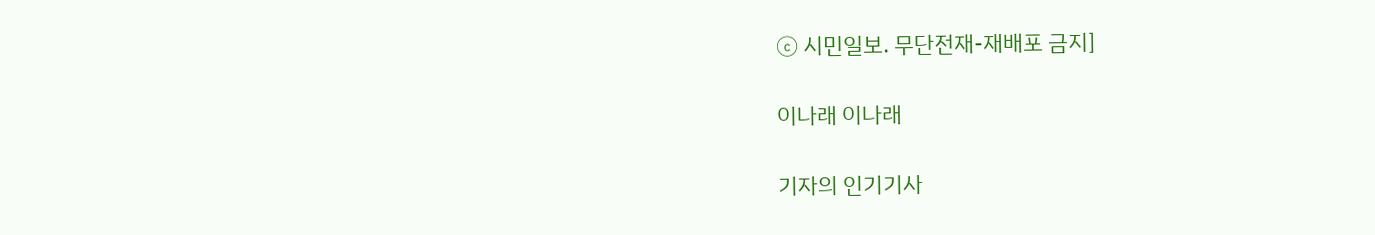ⓒ 시민일보. 무단전재-재배포 금지]

이나래 이나래

기자의 인기기사